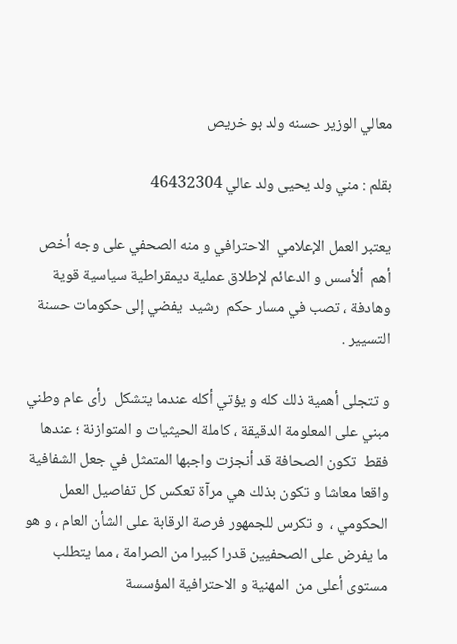معالي الوزير حسنه ولد بو خريص

بقلم : مني ولد يحيى ولد عالي 46432304

يعتبر العمل الإعلامي  الاحترافي و منه الصحفي على وجه أخص أهم  ألأسس و الدعائم لإطلاق عملية ديمقراطية سياسية قوية  وهادفة ، تصب في مسار حكم  رشيد  يفضي إلى حكومات حسنة التسيير .

و تتجلى أهمية ذلك كله و يؤتي أكله عندما يتشكل  رأى عام وطني مبني على المعلومة الدقيقة ، كاملة الحيثيات و المتوازنة ؛ عندها فقط  تكون الصحافة قد أنجزت واجبها المتمثل في جعل الشفافية واقعا معاشا و تكون بذلك هي مرآة تعكس كل تفاصيل العمل الحكومي ،  و تكرس للجمهور فرصة الرقابة على الشأن العام ، و هو ما يفرض على الصحفيين قدرا كبيرا من الصرامة ، مما يتطلب مستوى أعلى من  المهنية و الاحترافية المؤسسة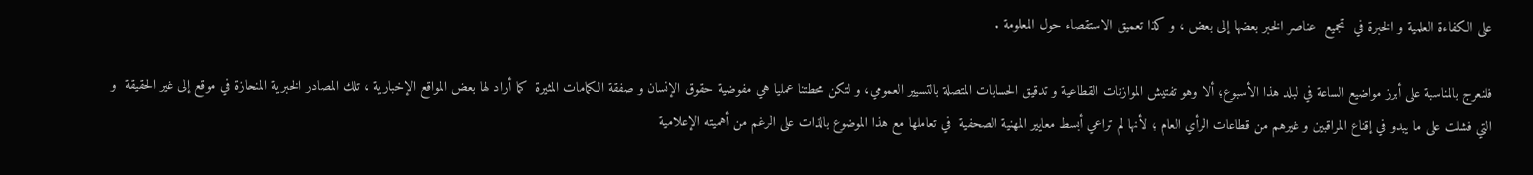على الكفاءة العلمية و الخبرة في  تجميع  عناصر الخبر بعضها إلى بعض ، و كذا تعميق الاستقصاء حول المعلومة .

فلنعرج بالمناسبة على أبرز مواضيع الساعة في لبلد هذا الأسبوع؛ ألا وهو تفتيش الموازنات القطاعية و تدقيق الحسابات المتصلة بالتسيير العمومي، و لتكن محطتنا عمليا هي مفوضية حقوق الإنسان و صفقة الكمامات المثيرة  كما أراد لها بعض المواقع الإخبارية ، تلك المصادر الخبرية المنحازة في موقع إلى غير الحقيقة  و التي فشلت على ما يبدو في إقناع المراقبين و غيرهم من قطاعات الرأي العام ؛ لأنها لم تراعي أبسط معايير المهنية الصحفية  في تعاملها مع هذا الموضوع بالذات على الرغم من أهميته الإعلامية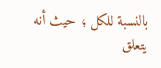بالنسبة للكل ؛ حيث أنه يتعلق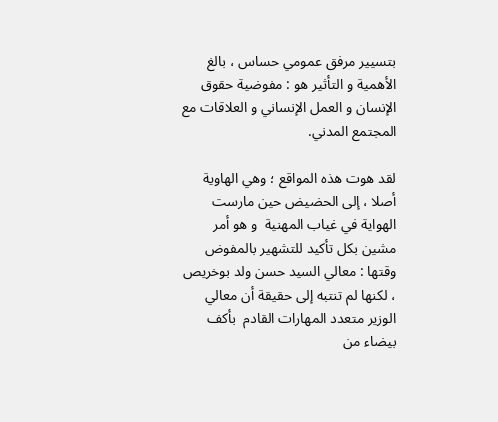بتسيير مرفق عمومي حساس ، بالغ الأهمية و التأثير هو : مفوضية حقوق الإنسان و العمل الإنساني و العلاقات مع المجتمع المدني.

لقد هوت هذه المواقع ؛ وهي الهاوية أصلا ، إلى الحضيض حين مارست الهواية في غياب المهنية  و هو أمر مشين بكل تأكيد للتشهير بالمفوض وقتها : معالي السيد حسن ولد بوخريص  ، لكنها لم تنتبه إلى حقيقة أن معالي الوزير متعدد المهارات القادم  بأكف بيضاء من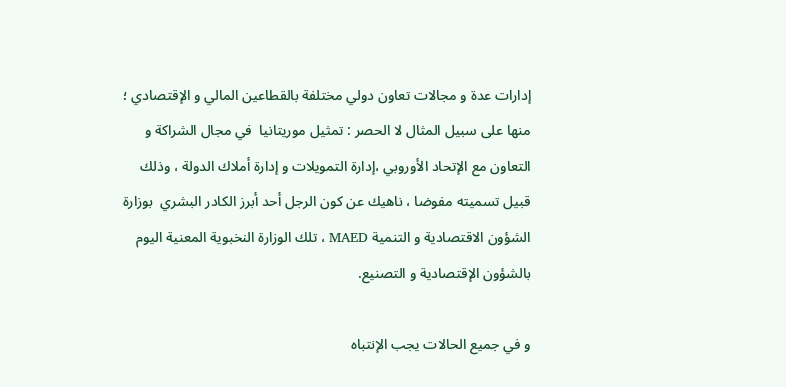إدارات عدة و مجالات تعاون دولي مختلفة بالقطاعين المالي و الإقتصادي ؛ منها على سبيل المثال لا الحصر : تمثيل موريتانيا  في مجال الشراكة و التعاون مع الإتحاد الأوروبي ،إدارة التمويلات و إدارة أملاك الدولة ، وذلك قبيل تسميته مفوضا ، ناهيك عن كون الرجل أحد أبرز الكادر البشري  بوزارة الشؤون الاقتصادية و التنمية MAED ، تلك الوزارة النخبوية المعنية اليوم بالشؤون الإقتصادية و التصنيع.

و في جميع الحالات يجب الإنتباه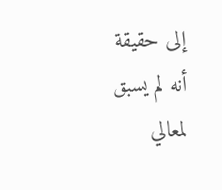إلى حقيقة أنه لم يسبق لمعالي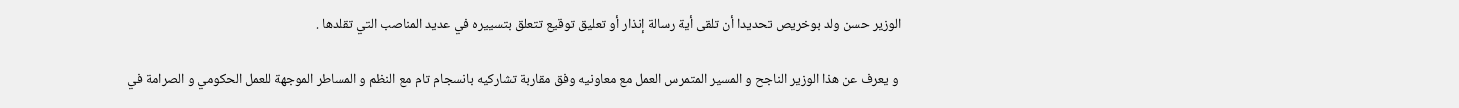الوزير حسن ولد بوخريص تحديدا أن تلقى أية رسالة إنذار أو تعليق توقيع تتعلق بتسييره في عديد المناصب التي تقلدها .

 و يعرف عن هذا الوزير الناجح و المسير المتمرس العمل مع معاونيه وفق مقاربة تشاركيه بانسجام تام مع النظم و المساطر الموجهة للعمل الحكومي و الصرامة في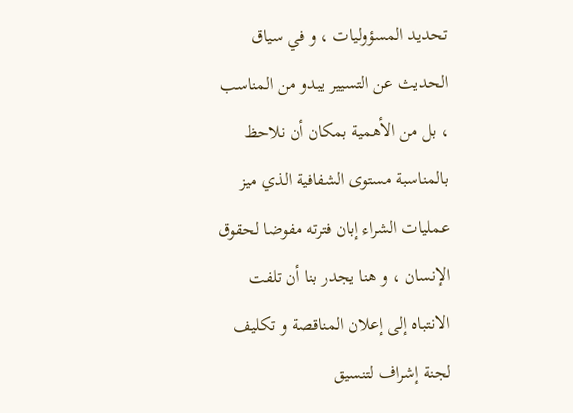تحديد المسؤوليات ، و في سياق الحديث عن التسيير يبدو من المناسب ، بل من الأهمية بمكان أن نلاحظ بالمناسبة مستوى الشفافية الذي ميز عمليات الشراء إبان فترته مفوضا لحقوق الإنسان ، و هنا يجدر بنا أن تلفت الانتباه إلى إعلان المناقصة و تكليف لجنة إشراف لتنسيق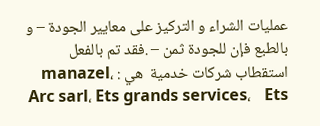عمليات الشراء و التركيز على معايير الجودة – و بالطبع فإن للجودة ثمن – .فقد تم بالفعل استقطاب شركات خدمية  هي : manazel، Arc sarl، Ets grands services،    Ets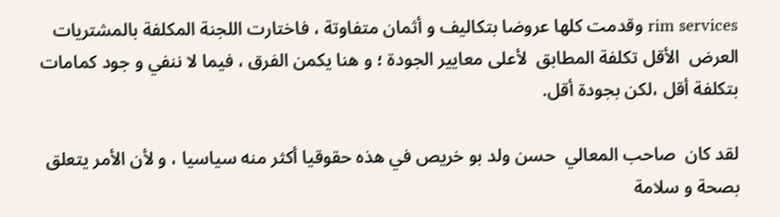rim services وقدمت كلها عروضا بتكاليف و أثمان متفاوتة ، فاختارت اللجنة المكلفة بالمشتريات العرض  الأقل تكلفة المطابق  لأعلى معايير الجودة ؛ و هنا يكمن الفرق ، فيما لا ننفي و جود كمامات بتكلفة أقل ،لكن بجودة أقل.

لقد كان  صاحب المعالي  حسن ولد بو خريص في هذه حقوقيا أكثر منه سياسيا ، و لأن الأمر يتعلق بصحة و سلامة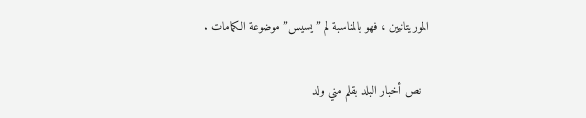الموريتانيين ، فهو بالمناسبة لم ” يسيس” موضوعة الكمامات .

  نص أخبار البلد بقلم مني ولد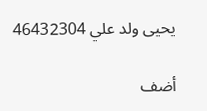يحيى ولد علي 46432304

أضف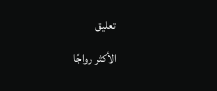تعليق

الأكثر رواجًا